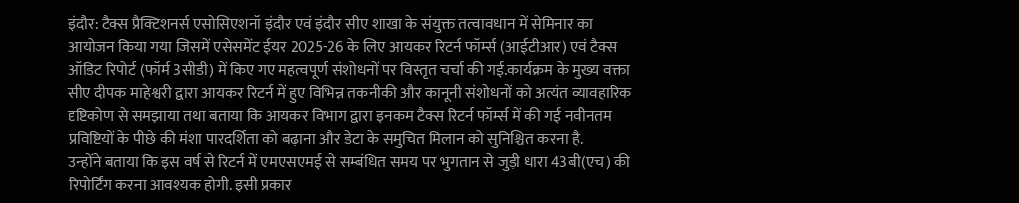इंदौर: टैक्स प्रैक्टिशनर्स एसोसिएशनॉ इंदौर एवं इंदौर सीए शाखा के संयुक्त तत्वावधान में सेमिनार का आयोजन किया गया जिसमें एसेसमेंट ईयर 2025-26 के लिए आयकर रिटर्न फॉर्म्स (आईटीआर) एवं टैक्स ऑडिट रिपोर्ट (फॉर्म 3सीडी) में किए गए महत्वपूर्ण संशोधनों पर विस्तृत चर्चा की गई.कार्यक्रम के मुख्य वक्ता सीए दीपक माहेश्वरी द्वारा आयकर रिटर्न में हुए विभिन्न तकनीकी और कानूनी संशोधनों को अत्यंत व्यावहारिक दृष्टिकोण से समझाया तथा बताया कि आयकर विभाग द्वारा इनकम टैक्स रिटर्न फॉर्म्स में की गई नवीनतम प्रविष्टियों के पीछे की मंशा पारदर्शिता को बढ़ाना और डेटा के समुचित मिलान को सुनिश्चित करना है.
उन्होंने बताया कि इस वर्ष से रिटर्न में एमएसएमई से सम्बंधित समय पर भुगतान से जुड़ी धारा 43बी(एच) की रिपोर्टिंग करना आवश्यक होगी. इसी प्रकार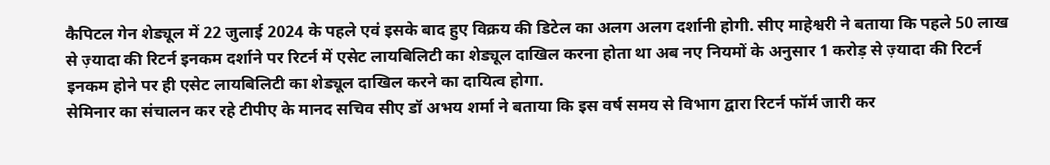कैपिटल गेन शेड्यूल में 22 जुलाई 2024 के पहले एवं इसके बाद हुए विक्रय की डिटेल का अलग अलग दर्शानी होगी. सीए माहेश्वरी ने बताया कि पहले 50 लाख से ज़्यादा की रिटर्न इनकम दर्शाने पर रिटर्न में एसेट लायबिलिटी का शेड्यूल दाखिल करना होता था अब नए नियमों के अनुसार 1 करोड़ से ज़्यादा की रिटर्न इनकम होने पर ही एसेट लायबिलिटी का शेड्यूल दाखिल करने का दायित्व होगा.
सेमिनार का संचालन कर रहे टीपीए के मानद सचिव सीए डॉ अभय शर्मा ने बताया कि इस वर्ष समय से विभाग द्वारा रिटर्न फॉर्म जारी कर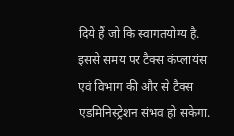दिये हैं जो कि स्वागतयोग्य है. इससे समय पर टैक्स कंप्लायंस एवं विभाग की और से टैक्स एडमिनिस्ट्रेशन संभव हो सकेगा.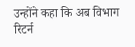उन्होंने कहा कि अब विभाग रिटर्न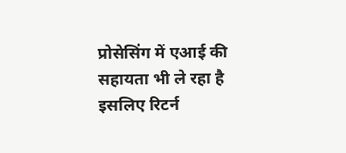प्रोसेसिंग में एआई की सहायता भी ले रहा है इसलिए रिटर्न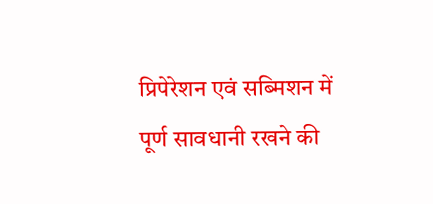प्रिपेरेशन एवं सब्मिशन में पूर्ण सावधानी रखने की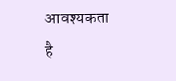आवश्यकता है